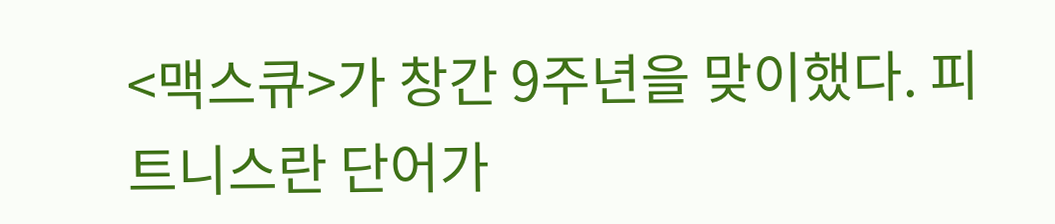<맥스큐>가 창간 9주년을 맞이했다. 피트니스란 단어가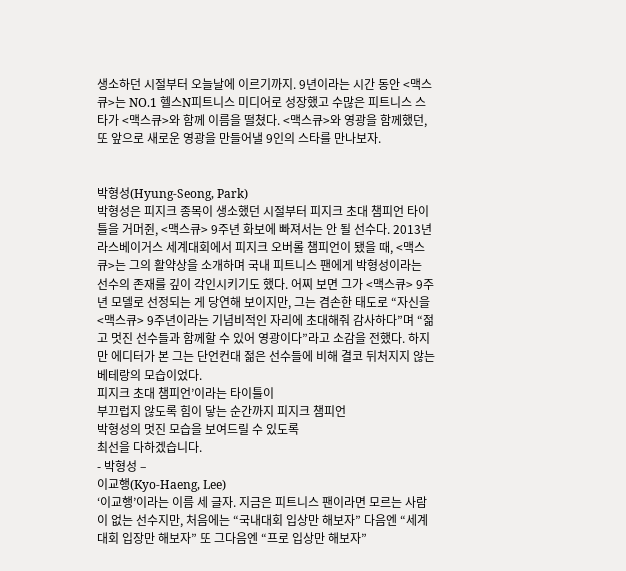생소하던 시절부터 오늘날에 이르기까지. 9년이라는 시간 동안 <맥스큐>는 NO.1 헬스N피트니스 미디어로 성장했고 수많은 피트니스 스타가 <맥스큐>와 함께 이름을 떨쳤다. <맥스큐>와 영광을 함께했던, 또 앞으로 새로운 영광을 만들어낼 9인의 스타를 만나보자.


박형성(Hyung-Seong, Park)
박형성은 피지크 종목이 생소했던 시절부터 피지크 초대 챔피언 타이틀을 거머쥔, <맥스큐> 9주년 화보에 빠져서는 안 될 선수다. 2013년 라스베이거스 세계대회에서 피지크 오버롤 챔피언이 됐을 때, <맥스큐>는 그의 활약상을 소개하며 국내 피트니스 팬에게 박형성이라는 선수의 존재를 깊이 각인시키기도 했다. 어찌 보면 그가 <맥스큐> 9주년 모델로 선정되는 게 당연해 보이지만, 그는 겸손한 태도로 “자신을 <맥스큐> 9주년이라는 기념비적인 자리에 초대해줘 감사하다”며 “젊고 멋진 선수들과 함께할 수 있어 영광이다”라고 소감을 전했다. 하지만 에디터가 본 그는 단언컨대 젊은 선수들에 비해 결코 뒤처지지 않는 베테랑의 모습이었다.
피지크 초대 챔피언’이라는 타이틀이
부끄럽지 않도록 힘이 닿는 순간까지 피지크 챔피언
박형성의 멋진 모습을 보여드릴 수 있도록
최선을 다하겠습니다.
- 박형성 –
이교행(Kyo-Haeng, Lee)
‘이교행’이라는 이름 세 글자. 지금은 피트니스 팬이라면 모르는 사람이 없는 선수지만, 처음에는 “국내대회 입상만 해보자” 다음엔 “세계대회 입장만 해보자” 또 그다음엔 “프로 입상만 해보자”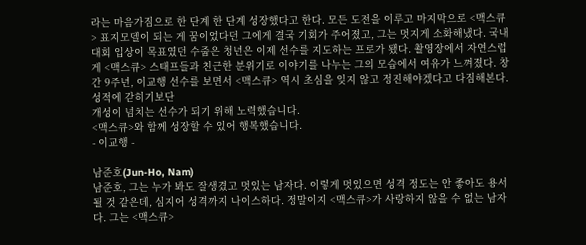라는 마음가짐으로 한 단계 한 단계 성장했다고 한다. 모든 도전을 이루고 마지막으로 <맥스큐> 표지모델이 되는 게 꿈이었다던 그에게 결국 기회가 주어졌고, 그는 멋지게 소화해냈다. 국내대회 입상이 목표였던 수줍은 청년은 이제 선수를 지도하는 프로가 됐다. 촬영장에서 자연스럽게 <맥스큐> 스태프들과 친근한 분위기로 이야기를 나누는 그의 모습에서 여유가 느껴졌다. 창간 9주년, 이교행 선수를 보면서 <맥스큐> 역시 초심을 잊지 않고 정진해야겠다고 다짐해본다.
성적에 갇히기보단
개성이 넘치는 선수가 되기 위해 노력했습니다.
<맥스큐>와 함께 성장할 수 있어 행복했습니다.
- 이교행 -

남준호(Jun-Ho, Nam)
남준호, 그는 누가 봐도 잘생겼고 멋있는 남자다. 이렇게 멋있으면 성격 정도는 안 좋아도 용서될 것 같은데, 심지어 성격까지 나이스하다. 정말이지 <맥스큐>가 사랑하지 않을 수 없는 남자다. 그는 <맥스큐>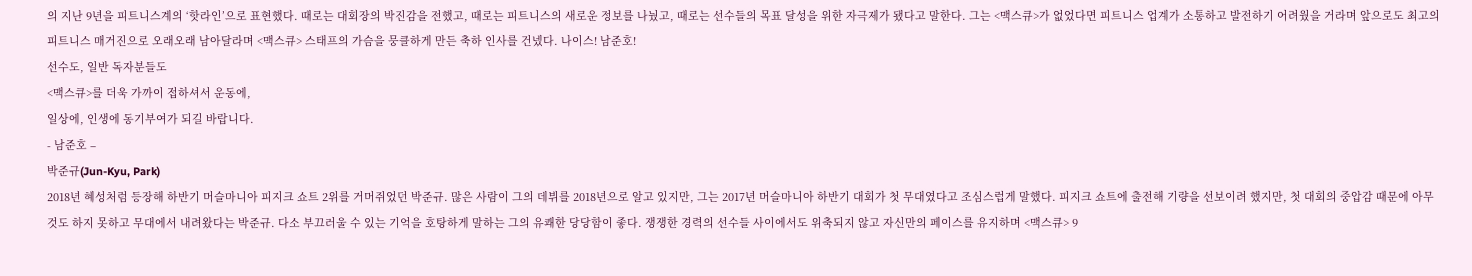의 지난 9년을 피트니스계의 ‘핫라인’으로 표현했다. 때로는 대회장의 박진감을 전했고, 때로는 피트니스의 새로운 정보를 나눴고, 때로는 선수들의 목표 달성을 위한 자극제가 됐다고 말한다. 그는 <맥스큐>가 없었다면 피트니스 업계가 소통하고 발전하기 어려웠을 거라며 앞으로도 최고의 피트니스 매거진으로 오래오래 남아달라며 <맥스큐> 스태프의 가슴을 뭉클하게 만든 축하 인사를 건넸다. 나이스! 남준호!
선수도, 일반 독자분들도
<맥스큐>를 더욱 가까이 접하셔서 운동에,
일상에, 인생에 동기부여가 되길 바랍니다.
- 남준호 –
박준규(Jun-Kyu, Park)
2018년 혜성처럼 등장해 하반기 머슬마니아 피지크 쇼트 2위를 거머쥐었던 박준규. 많은 사람이 그의 데뷔를 2018년으로 알고 있지만, 그는 2017년 머슬마니아 하반기 대회가 첫 무대였다고 조심스럽게 말했다. 피지크 쇼트에 출전해 기량을 선보이려 했지만, 첫 대회의 중압감 때문에 아무것도 하지 못하고 무대에서 내려왔다는 박준규. 다소 부끄러울 수 있는 기억을 호탕하게 말하는 그의 유쾌한 당당함이 좋다. 쟁쟁한 경력의 선수들 사이에서도 위축되지 않고 자신만의 페이스를 유지하며 <맥스큐> 9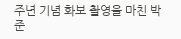주년 기념 화보 촬영을 마친 박준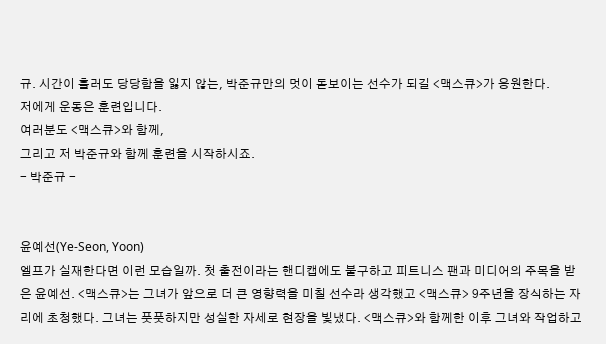규. 시간이 흘러도 당당함을 잃지 않는, 박준규만의 멋이 돋보이는 선수가 되길 <맥스큐>가 응원한다.
저에게 운동은 훈련입니다.
여러분도 <맥스큐>와 함께,
그리고 저 박준규와 함께 훈련을 시작하시죠.
- 박준규 -


윤예선(Ye-Seon, Yoon)
엘프가 실재한다면 이런 모습일까. 첫 출전이라는 핸디캡에도 불구하고 피트니스 팬과 미디어의 주목을 받은 윤예선. <맥스큐>는 그녀가 앞으로 더 큰 영향력을 미칠 선수라 생각했고 <맥스큐> 9주년을 장식하는 자리에 초청했다. 그녀는 풋풋하지만 성실한 자세로 현장을 빛냈다. <맥스큐>와 함께한 이후 그녀와 작업하고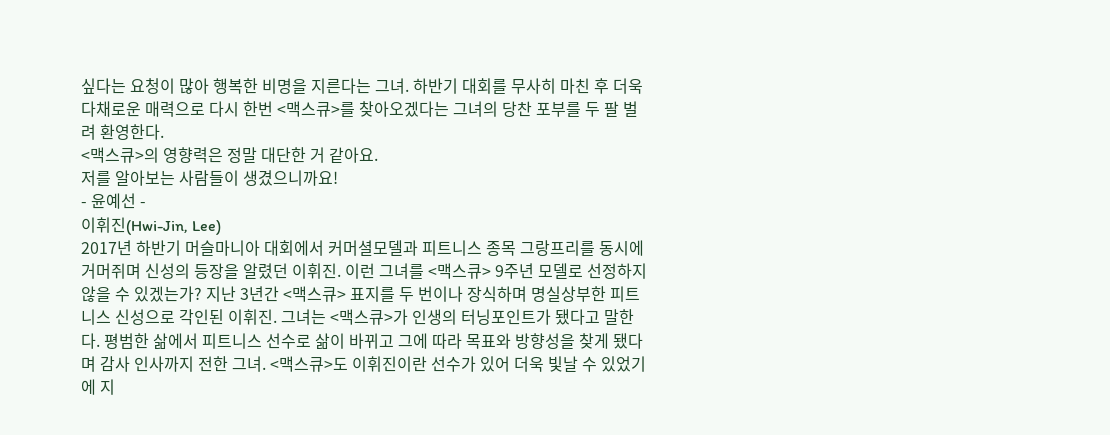싶다는 요청이 많아 행복한 비명을 지른다는 그녀. 하반기 대회를 무사히 마친 후 더욱 다채로운 매력으로 다시 한번 <맥스큐>를 찾아오겠다는 그녀의 당찬 포부를 두 팔 벌려 환영한다.
<맥스큐>의 영향력은 정말 대단한 거 같아요.
저를 알아보는 사람들이 생겼으니까요!
- 윤예선 -
이휘진(Hwi-Jin, Lee)
2017년 하반기 머슬마니아 대회에서 커머셜모델과 피트니스 종목 그랑프리를 동시에 거머쥐며 신성의 등장을 알렸던 이휘진. 이런 그녀를 <맥스큐> 9주년 모델로 선정하지 않을 수 있겠는가? 지난 3년간 <맥스큐> 표지를 두 번이나 장식하며 명실상부한 피트니스 신성으로 각인된 이휘진. 그녀는 <맥스큐>가 인생의 터닝포인트가 됐다고 말한다. 평범한 삶에서 피트니스 선수로 삶이 바뀌고 그에 따라 목표와 방향성을 찾게 됐다며 감사 인사까지 전한 그녀. <맥스큐>도 이휘진이란 선수가 있어 더욱 빛날 수 있었기에 지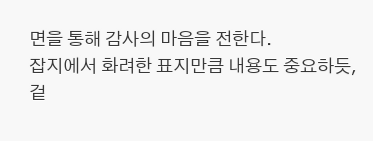면을 통해 감사의 마음을 전한다.
잡지에서 화려한 표지만큼 내용도 중요하듯,
겉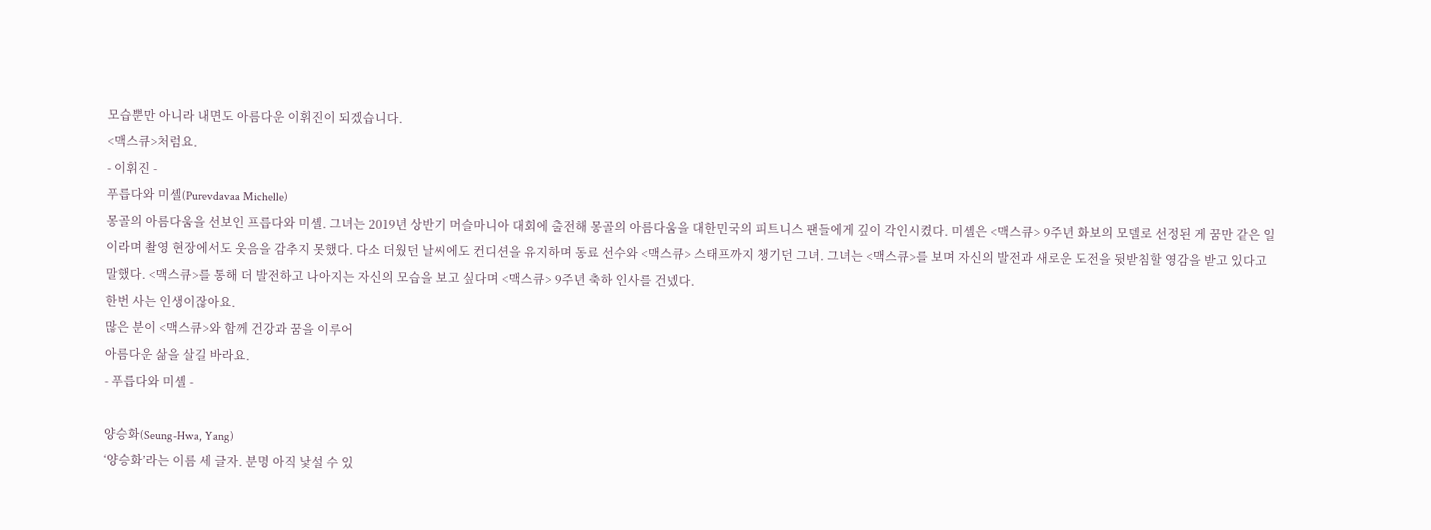모습뿐만 아니라 내면도 아름다운 이휘진이 되겠습니다.
<맥스큐>처럼요.
- 이휘진 -
푸릅다와 미셸(Purevdavaa Michelle)
몽골의 아름다움을 선보인 프릅다와 미셸. 그녀는 2019년 상반기 머슬마니아 대회에 출전해 몽골의 아름다움을 대한민국의 피트니스 팬들에게 깊이 각인시켰다. 미셸은 <맥스큐> 9주년 화보의 모델로 선정된 게 꿈만 같은 일이라며 촬영 현장에서도 웃음을 감추지 못했다. 다소 더웠던 날씨에도 컨디션을 유지하며 동료 선수와 <맥스큐> 스태프까지 챙기던 그녀. 그녀는 <맥스큐>를 보며 자신의 발전과 새로운 도전을 뒷받침할 영감을 받고 있다고 말했다. <맥스큐>를 통해 더 발전하고 나아지는 자신의 모습을 보고 싶다며 <맥스큐> 9주년 축하 인사를 건넸다.
한번 사는 인생이잖아요.
많은 분이 <맥스큐>와 함께 건강과 꿈을 이루어
아름다운 삶을 살길 바라요.
- 푸릅다와 미셸 -

양승화(Seung-Hwa, Yang)
‘양승화’라는 이름 세 글자. 분명 아직 낯설 수 있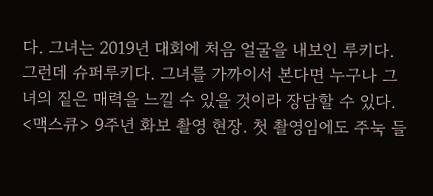다. 그녀는 2019년 대회에 처음 얼굴을 내보인 루키다. 그런데 슈퍼루키다. 그녀를 가까이서 본다면 누구나 그녀의 짙은 매력을 느낄 수 있을 것이라 장담할 수 있다. <맥스큐> 9주년 화보 촬영 현장. 첫 촬영임에도 주눅 들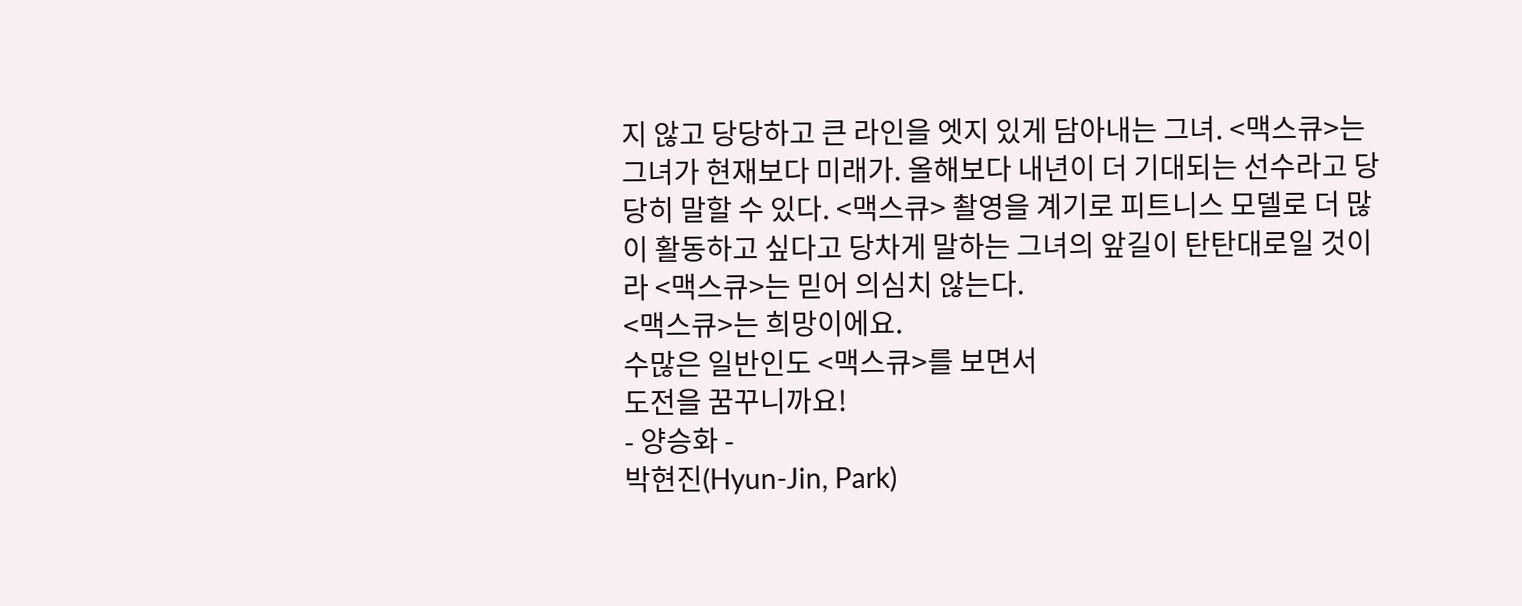지 않고 당당하고 큰 라인을 엣지 있게 담아내는 그녀. <맥스큐>는 그녀가 현재보다 미래가. 올해보다 내년이 더 기대되는 선수라고 당당히 말할 수 있다. <맥스큐> 촬영을 계기로 피트니스 모델로 더 많이 활동하고 싶다고 당차게 말하는 그녀의 앞길이 탄탄대로일 것이라 <맥스큐>는 믿어 의심치 않는다.
<맥스큐>는 희망이에요.
수많은 일반인도 <맥스큐>를 보면서
도전을 꿈꾸니까요!
- 양승화 -
박현진(Hyun-Jin, Park)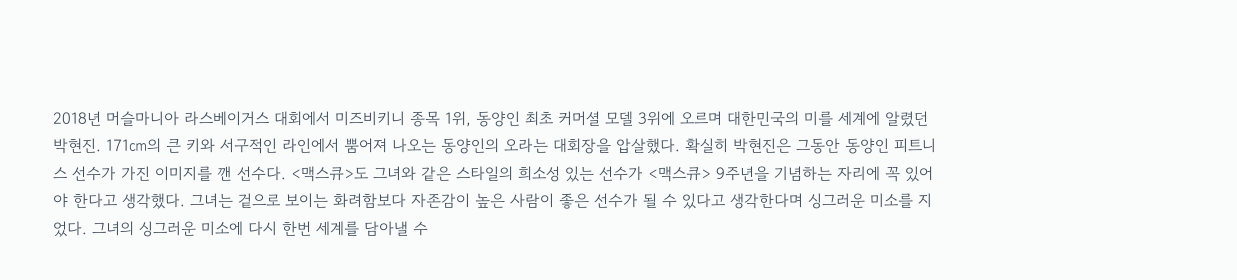2018년 머슬마니아 라스베이거스 대회에서 미즈비키니 종목 1위, 동양인 최초 커머셜 모델 3위에 오르며 대한민국의 미를 세계에 알렸던 박현진. 171㎝의 큰 키와 서구적인 라인에서 뿜어져 나오는 동양인의 오라는 대회장을 압살했다. 확실히 박현진은 그동안 동양인 피트니스 선수가 가진 이미지를 깬 선수다. <맥스큐>도 그녀와 같은 스타일의 희소성 있는 선수가 <맥스큐> 9주년을 기념하는 자리에 꼭 있어야 한다고 생각했다. 그녀는 겉으로 보이는 화려함보다 자존감이 높은 사람이 좋은 선수가 될 수 있다고 생각한다며 싱그러운 미소를 지었다. 그녀의 싱그러운 미소에 다시 한번 세계를 담아낼 수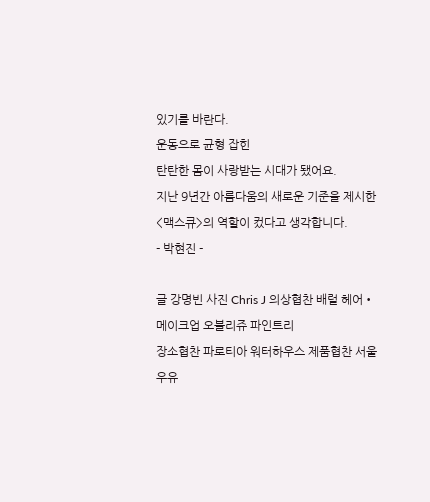있기를 바란다.
운동으로 균형 잡힌
탄탄한 몸이 사랑받는 시대가 됐어요.
지난 9년간 아름다움의 새로운 기준을 제시한
<맥스큐>의 역할이 컸다고 생각합니다.
- 박현진 -

글 강명빈 사진 Chris J 의상협찬 배럴 헤어•메이크업 오블리쥬 파인트리
장소협찬 파로티아 워터하우스 제품협찬 서울우유